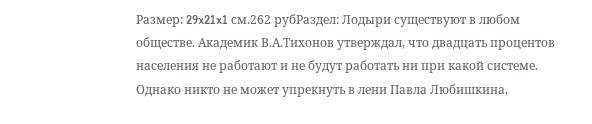Размер: 29x21x1 см.262 рубРаздел: Лодыри существуют в любом обществе. Академик В.А.Тихонов утверждал, что двадцать процентов населения не работают и не будут работать ни при какой системе. Однако никто не может упрекнуть в лени Павла Любишкина,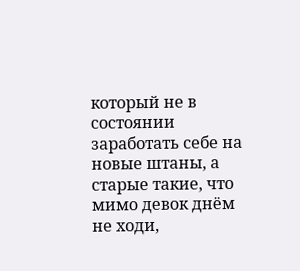который не в состоянии заработать себе на новые штаны, а старые такие, что мимо девок днём не ходи,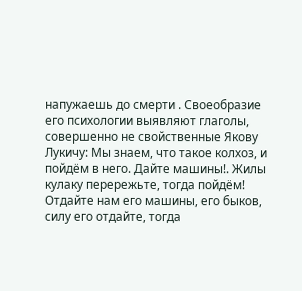напужаешь до смерти . Своеобразие его психологии выявляют глаголы, совершенно не свойственные Якову Лукичу: Мы знаем, что такое колхоз, и пойдём в него. Дайте машины!. Жилы кулаку перережьте, тогда пойдём! Отдайте нам его машины, его быков, силу его отдайте, тогда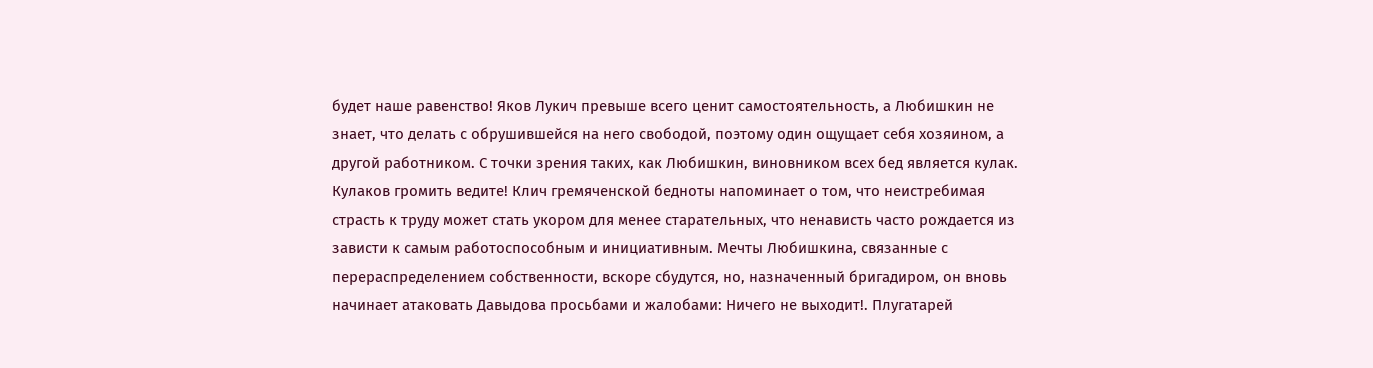будет наше равенство! Яков Лукич превыше всего ценит самостоятельность, а Любишкин не знает, что делать с обрушившейся на него свободой, поэтому один ощущает себя хозяином, а другой работником. С точки зрения таких, как Любишкин, виновником всех бед является кулак. Кулаков громить ведите! Клич гремяченской бедноты напоминает о том, что неистребимая страсть к труду может стать укором для менее старательных, что ненависть часто рождается из зависти к самым работоспособным и инициативным. Мечты Любишкина, связанные с перераспределением собственности, вскоре сбудутся, но, назначенный бригадиром, он вновь начинает атаковать Давыдова просьбами и жалобами: Ничего не выходит!. Плугатарей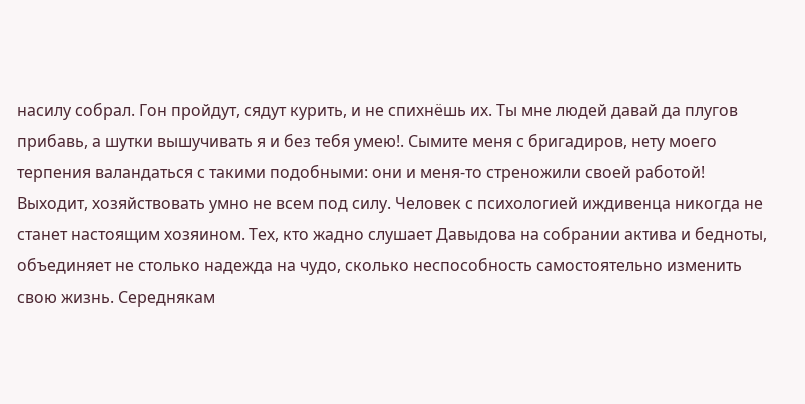насилу собрал. Гон пройдут, сядут курить, и не спихнёшь их. Ты мне людей давай да плугов прибавь, а шутки вышучивать я и без тебя умею!. Сымите меня с бригадиров, нету моего терпения валандаться с такими подобными: они и меня-то стреножили своей работой! Выходит, хозяйствовать умно не всем под силу. Человек с психологией иждивенца никогда не станет настоящим хозяином. Тех, кто жадно слушает Давыдова на собрании актива и бедноты, объединяет не столько надежда на чудо, сколько неспособность самостоятельно изменить свою жизнь. Середнякам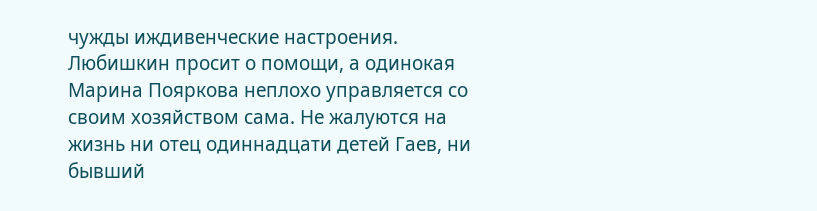чужды иждивенческие настроения. Любишкин просит о помощи, а одинокая Марина Пояркова неплохо управляется со своим хозяйством сама. Не жалуются на жизнь ни отец одиннадцати детей Гаев, ни бывший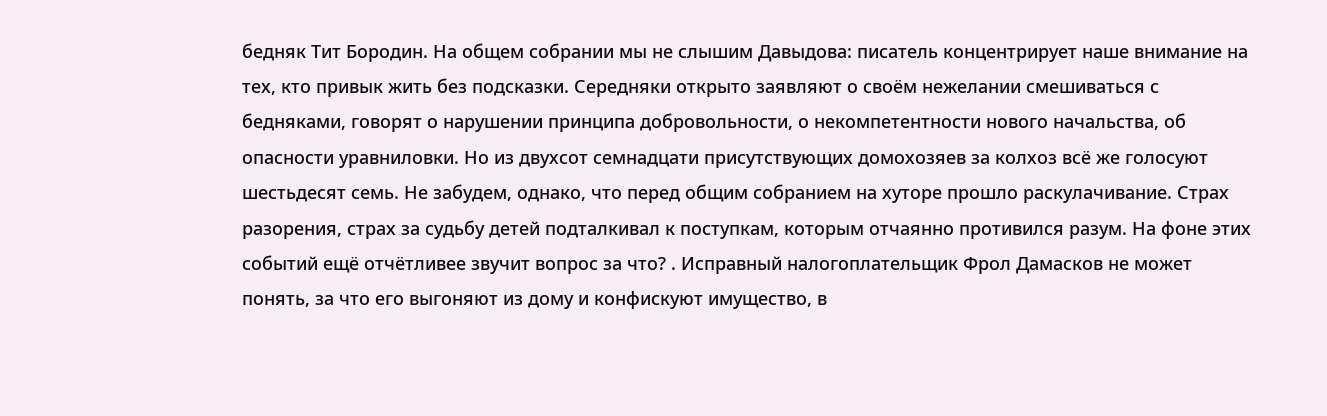бедняк Тит Бородин. На общем собрании мы не слышим Давыдова: писатель концентрирует наше внимание на тех, кто привык жить без подсказки. Середняки открыто заявляют о своём нежелании смешиваться с бедняками, говорят о нарушении принципа добровольности, о некомпетентности нового начальства, об опасности уравниловки. Но из двухсот семнадцати присутствующих домохозяев за колхоз всё же голосуют шестьдесят семь. Не забудем, однако, что перед общим собранием на хуторе прошло раскулачивание. Страх разорения, страх за судьбу детей подталкивал к поступкам, которым отчаянно противился разум. На фоне этих событий ещё отчётливее звучит вопрос за что? . Исправный налогоплательщик Фрол Дамасков не может понять, за что его выгоняют из дому и конфискуют имущество, в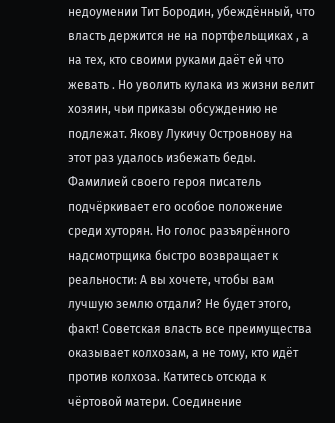недоумении Тит Бородин, убеждённый, что власть держится не на портфельщиках , а на тех, кто своими руками даёт ей что жевать . Но уволить кулака из жизни велит хозяин, чьи приказы обсуждению не подлежат. Якову Лукичу Островнову на этот раз удалось избежать беды. Фамилией своего героя писатель подчёркивает его особое положение среди хуторян. Но голос разъярённого надсмотрщика быстро возвращает к реальности: А вы хочете, чтобы вам лучшую землю отдали? Не будет этого, факт! Советская власть все преимущества оказывает колхозам, а не тому, кто идёт против колхоза. Катитесь отсюда к чёртовой матери. Соединение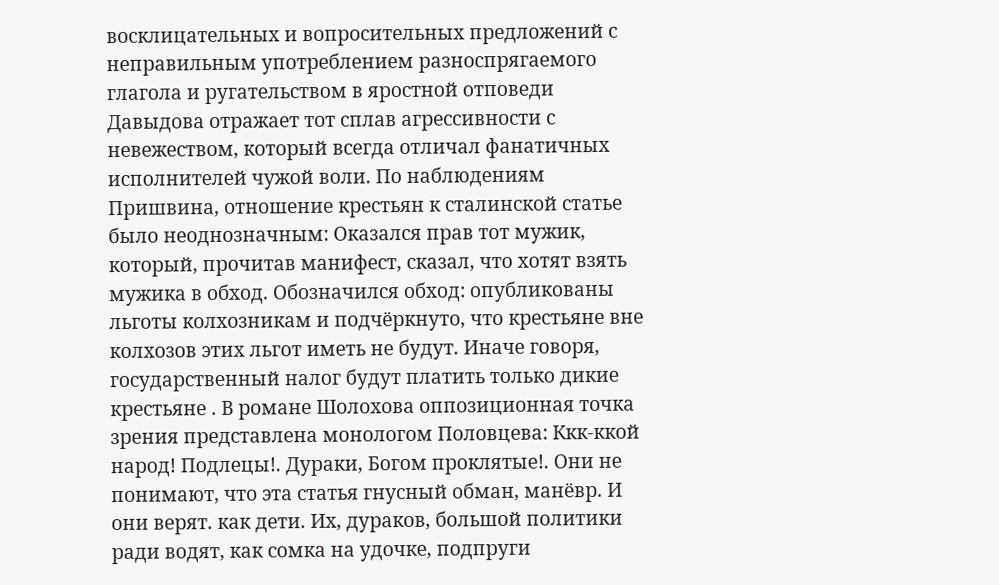восклицательных и вопросительных предложений с неправильным употреблением разноспрягаемого глагола и ругательством в яростной отповеди Давыдова отражает тот сплав агрессивности с невежеством, который всегда отличал фанатичных исполнителей чужой воли. По наблюдениям Пришвина, отношение крестьян к сталинской статье было неоднозначным: Оказался прав тот мужик, который, прочитав манифест, сказал, что хотят взять мужика в обход. Обозначился обход: опубликованы льготы колхозникам и подчёркнуто, что крестьяне вне колхозов этих льгот иметь не будут. Иначе говоря, государственный налог будут платить только дикие крестьяне . В романе Шолохова оппозиционная точка зрения представлена монологом Половцева: Ккк-ккой народ! Подлецы!. Дураки, Богом проклятые!. Они не понимают, что эта статья гнусный обман, манёвр. И они верят. как дети. Их, дураков, большой политики ради водят, как сомка на удочке, подпруги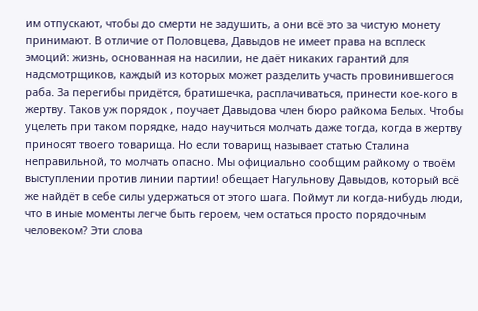им отпускают, чтобы до смерти не задушить, а они всё это за чистую монету принимают. В отличие от Половцева, Давыдов не имеет права на всплеск эмоций: жизнь, основанная на насилии, не даёт никаких гарантий для надсмотрщиков, каждый из которых может разделить участь провинившегося раба. За перегибы придётся, братишечка, расплачиваться, принести кое-кого в жертву. Таков уж порядок , поучает Давыдова член бюро райкома Белых. Чтобы уцелеть при таком порядке, надо научиться молчать даже тогда, когда в жертву приносят твоего товарища. Но если товарищ называет статью Сталина неправильной, то молчать опасно. Мы официально сообщим райкому о твоём выступлении против линии партии! обещает Нагульнову Давыдов, который всё же найдёт в себе силы удержаться от этого шага. Поймут ли когда-нибудь люди, что в иные моменты легче быть героем, чем остаться просто порядочным человеком? Эти слова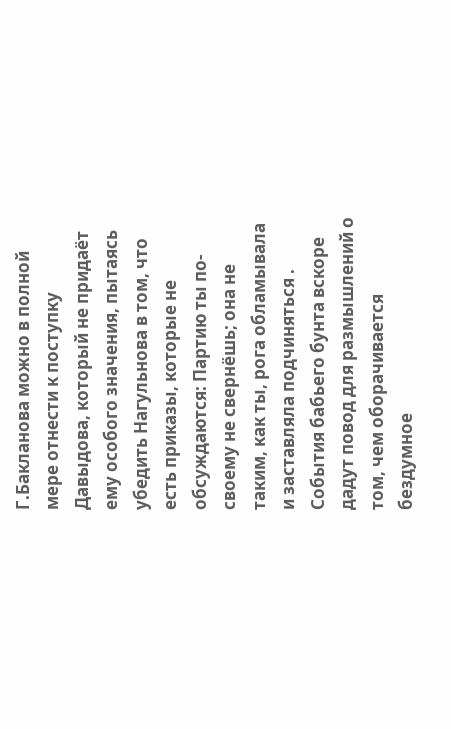Г.Бакланова можно в полной мере отнести к поступку Давыдова, который не придаёт ему особого значения, пытаясь убедить Нагульнова в том, что есть приказы, которые не обсуждаются: Партию ты по-своему не свернёшь; она не таким, как ты, рога обламывала и заставляла подчиняться . События бабьего бунта вскоре дадут повод для размышлений о том, чем оборачивается бездумное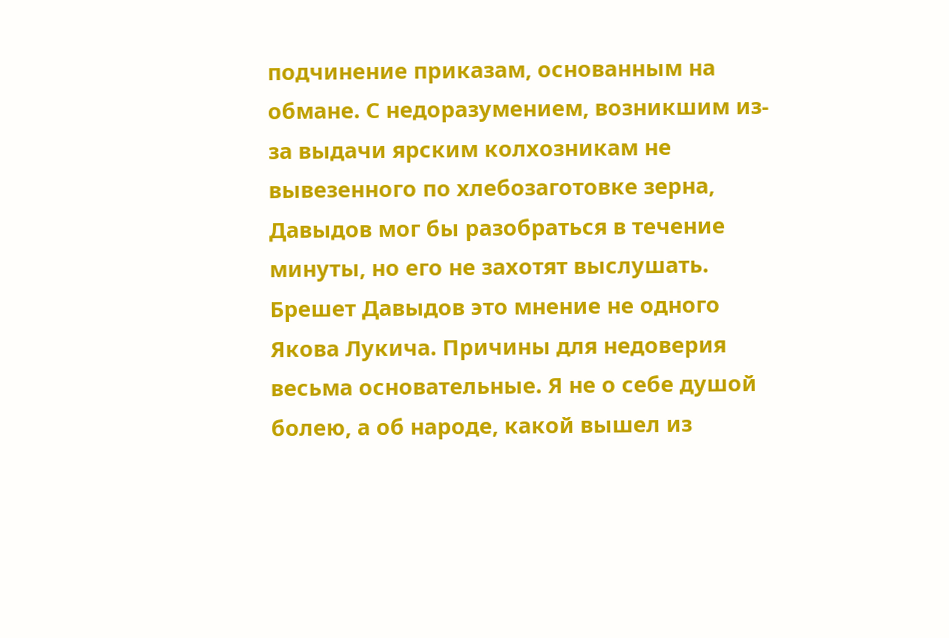подчинение приказам, основанным на обмане. С недоразумением, возникшим из-за выдачи ярским колхозникам не вывезенного по хлебозаготовке зерна, Давыдов мог бы разобраться в течение минуты, но его не захотят выслушать. Брешет Давыдов это мнение не одного Якова Лукича. Причины для недоверия весьма основательные. Я не о себе душой болею, а об народе, какой вышел из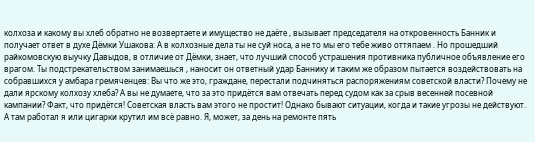колхоза и какому вы хлеб обратно не возвертаете и имущество не даёте , вызывает председателя на откровенность Банник и получает ответ в духе Дёмки Ушакова: А в колхозные дела ты не суй носа, а не то мы его тебе живо оттяпаем . Но прошедший райкомовскую выучку Давыдов, в отличие от Дёмки, знает, что лучший способ устрашения противника публичное объявление его врагом. Ты подстрекательством занимаешься , наносит он ответный удар Баннику и таким же образом пытается воздействовать на собравшихся у амбара гремяченцев: Вы что же это, граждане, перестали подчиняться распоряжениям советской власти? Почему не дали ярскому колхозу хлеба? А вы не думаете, что за это придётся вам отвечать перед судом как за срыв весенней посевной кампании? Факт, что придётся! Советская власть вам этого не простит! Однако бывают ситуации, когда и такие угрозы не действуют. А там работал я или цигарки крутил им всё равно. Я, может, за день на ремонте пять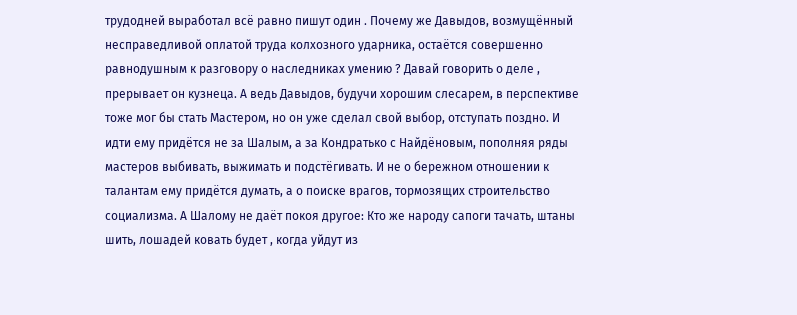трудодней выработал всё равно пишут один . Почему же Давыдов, возмущённый несправедливой оплатой труда колхозного ударника, остаётся совершенно равнодушным к разговору о наследниках умению ? Давай говорить о деле , прерывает он кузнеца. А ведь Давыдов, будучи хорошим слесарем, в перспективе тоже мог бы стать Мастером, но он уже сделал свой выбор, отступать поздно. И идти ему придётся не за Шалым, а за Кондратько с Найдёновым, пополняя ряды мастеров выбивать, выжимать и подстёгивать. И не о бережном отношении к талантам ему придётся думать, а о поиске врагов, тормозящих строительство социализма. А Шалому не даёт покоя другое: Кто же народу сапоги тачать, штаны шить, лошадей ковать будет , когда уйдут из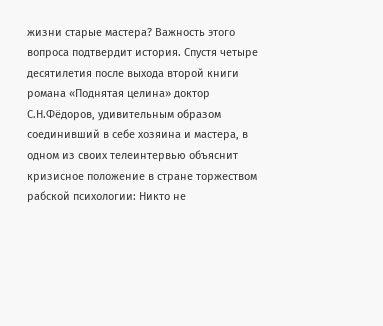жизни старые мастера? Важность этого вопроса подтвердит история. Спустя четыре десятилетия после выхода второй книги романа «Поднятая целина» доктор С.Н.Фёдоров, удивительным образом соединивший в себе хозяина и мастера, в одном из своих телеинтервью объяснит кризисное положение в стране торжеством рабской психологии: Никто не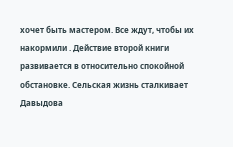хочет быть мастером. Все ждут, чтобы их накормили . Действие второй книги развивается в относительно спокойной обстановке. Сельская жизнь сталкивает Давыдова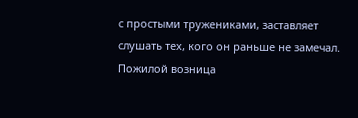с простыми тружениками, заставляет слушать тех, кого он раньше не замечал. Пожилой возница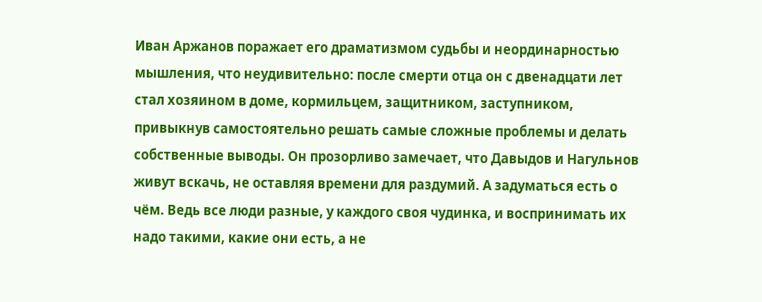Иван Аржанов поражает его драматизмом судьбы и неординарностью мышления, что неудивительно: после смерти отца он с двенадцати лет стал хозяином в доме, кормильцем, защитником, заступником, привыкнув самостоятельно решать самые сложные проблемы и делать собственные выводы. Он прозорливо замечает, что Давыдов и Нагульнов живут вскачь, не оставляя времени для раздумий. А задуматься есть о чём. Ведь все люди разные, у каждого своя чудинка, и воспринимать их надо такими, какие они есть, а не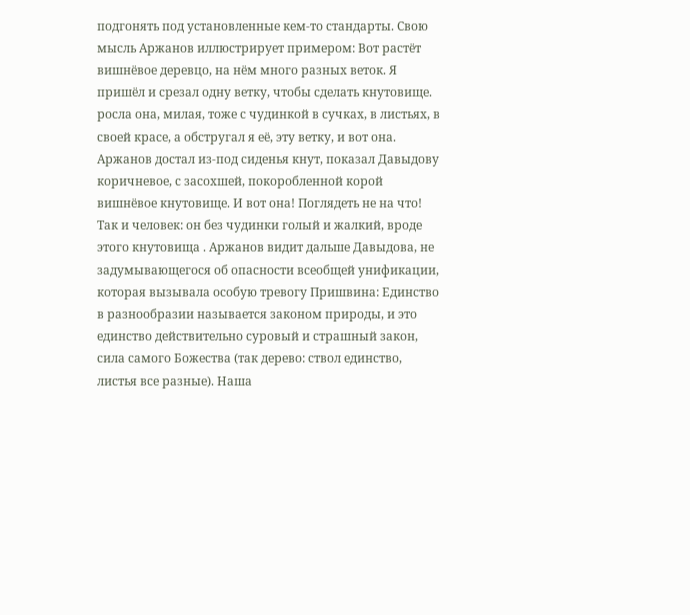подгонять под установленные кем-то стандарты. Свою мысль Аржанов иллюстрирует примером: Вот растёт вишнёвое деревцо, на нём много разных веток. Я пришёл и срезал одну ветку, чтобы сделать кнутовище. росла она, милая, тоже с чудинкой в сучках, в листьях, в своей красе, а обстругал я её, эту ветку, и вот она. Аржанов достал из-под сиденья кнут, показал Давыдову коричневое, с засохшей, покоробленной корой вишнёвое кнутовище. И вот она! Поглядеть не на что! Так и человек: он без чудинки голый и жалкий, вроде этого кнутовища . Аржанов видит дальше Давыдова, не задумывающегося об опасности всеобщей унификации, которая вызывала особую тревогу Пришвина: Единство в разнообразии называется законом природы, и это единство действительно суровый и страшный закон, сила самого Божества (так дерево: ствол единство, листья все разные). Наша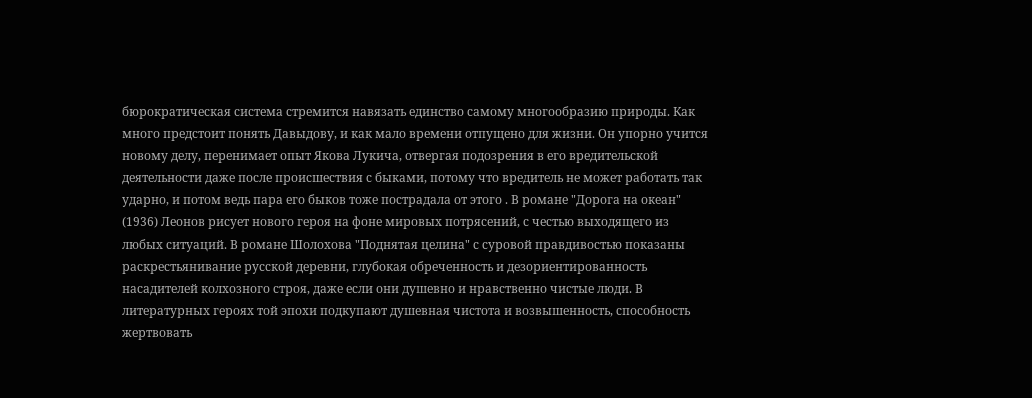бюрократическая система стремится навязать единство самому многообразию природы. Как много предстоит понять Давыдову, и как мало времени отпущено для жизни. Он упорно учится новому делу, перенимает опыт Якова Лукича, отвергая подозрения в его вредительской деятельности даже после происшествия с быками, потому что вредитель не может работать так ударно, и потом ведь пара его быков тоже пострадала от этого . В романе "Дорога на океан" (1936) Леонов рисует нового героя на фоне мировых потрясений, с честью выходящего из любых ситуаций. В романе Шолохова "Поднятая целина" с суровой правдивостью показаны раскрестьянивание русской деревни, глубокая обреченность и дезориентированность насадителей колхозного строя, даже если они душевно и нравственно чистые люди. В литературных героях той эпохи подкупают душевная чистота и возвышенность, способность жертвовать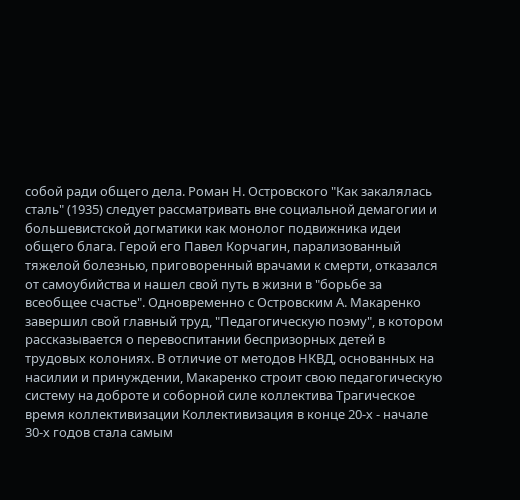собой ради общего дела. Роман Н. Островского "Как закалялась сталь" (1935) следует рассматривать вне социальной демагогии и большевистской догматики как монолог подвижника идеи общего блага. Герой его Павел Корчагин, парализованный тяжелой болезнью, приговоренный врачами к смерти, отказался от самоубийства и нашел свой путь в жизни в "борьбе за всеобщее счастье". Одновременно с Островским А. Макаренко завершил свой главный труд, "Педагогическую поэму", в котором рассказывается о перевоспитании беспризорных детей в трудовых колониях. В отличие от методов НКВД, основанных на насилии и принуждении, Макаренко строит свою педагогическую систему на доброте и соборной силе коллектива Трагическое время коллективизации Коллективизация в конце 20-х - начале 30-х годов стала самым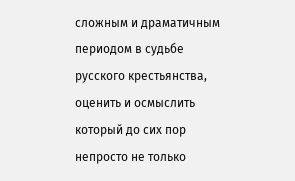сложным и драматичным периодом в судьбе русского крестьянства, оценить и осмыслить который до сих пор непросто не только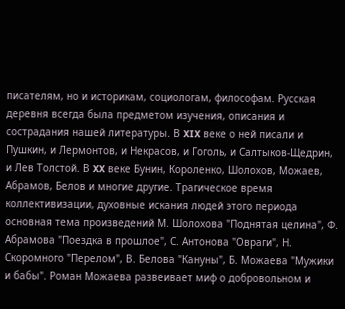писателям, но и историкам, социологам, философам. Русская деревня всегда была предметом изучения, описания и сострадания нашей литературы. В XIX веке о ней писали и Пушкин, и Лермонтов, и Некрасов, и Гоголь, и Салтыков-Щедрин, и Лев Толстой. В XX веке Бунин, Короленко, Шолохов, Можаев, Абрамов, Белов и многие другие. Трагическое время коллективизации, духовные искания людей этого периода основная тема произведений М. Шолохова "Поднятая целина", Ф. Абрамова "Поездка в прошлое", С. Антонова "Овраги", Н. Скоромного "Перелом", В. Белова "Кануны", Б. Можаева "Мужики и бабы". Роман Можаева развеивает миф о добровольном и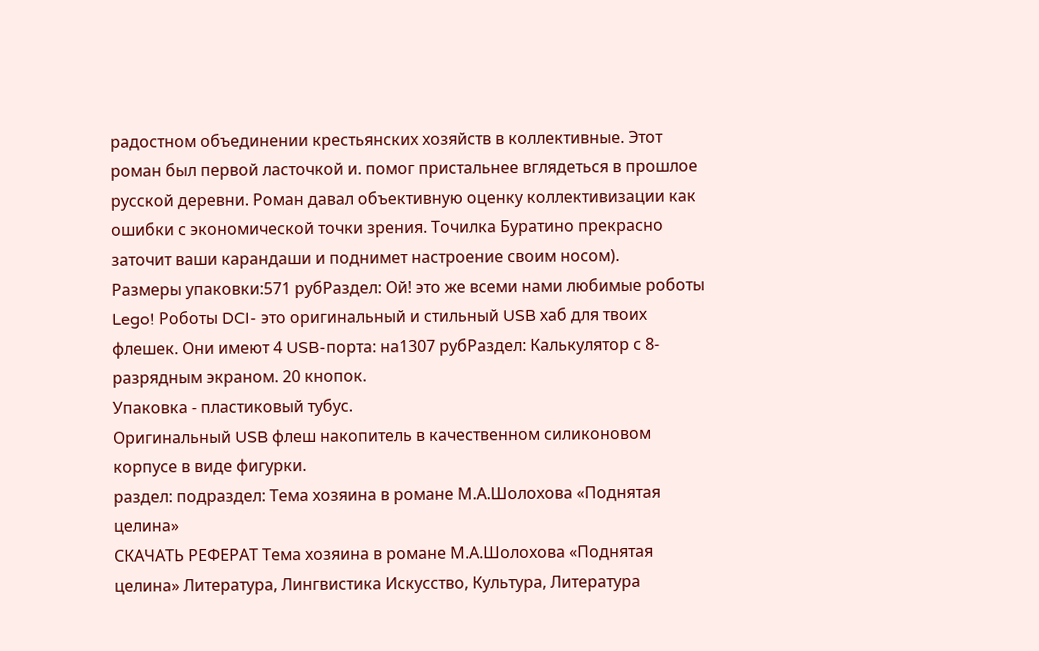радостном объединении крестьянских хозяйств в коллективные. Этот роман был первой ласточкой и. помог пристальнее вглядеться в прошлое русской деревни. Роман давал объективную оценку коллективизации как ошибки с экономической точки зрения. Точилка Буратино прекрасно заточит ваши карандаши и поднимет настроение своим носом).
Размеры упаковки:571 рубРаздел: Ой! это же всеми нами любимые роботы Lego! Роботы DCI- это оригинальный и стильный USB хаб для твоих флешек. Они имеют 4 USB-порта: на1307 рубРаздел: Калькулятор с 8-разрядным экраном. 20 кнопок.
Упаковка - пластиковый тубус.
Оригинальный USB флеш накопитель в качественном силиконовом корпусе в виде фигурки.
раздел: подраздел: Тема хозяина в романе М.А.Шолохова «Поднятая целина»
СКАЧАТЬ РЕФЕРАТ Тема хозяина в романе М.А.Шолохова «Поднятая целина» Литература, Лингвистика Искусство, Культура, Литература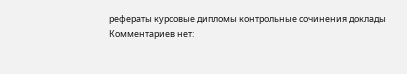рефераты курсовые дипломы контрольные сочинения доклады
Комментариев нет: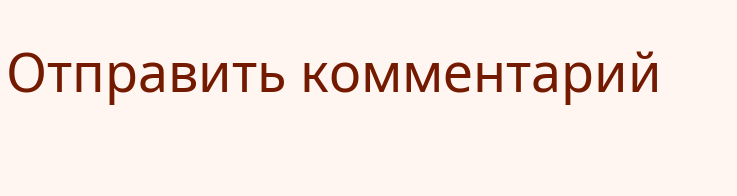Отправить комментарий